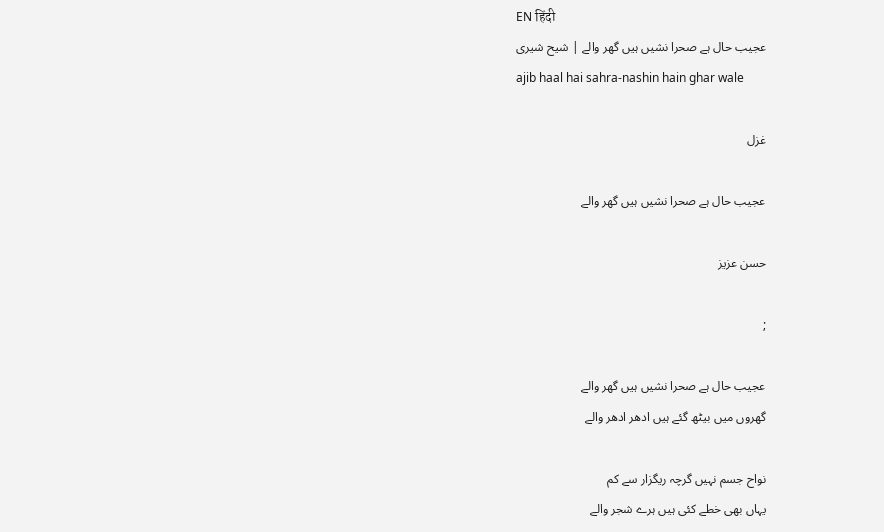EN हिंदी
عجیب حال ہے صحرا نشیں ہیں گھر والے | شیح شیری
ajib haal hai sahra-nashin hain ghar wale

غزل

عجیب حال ہے صحرا نشیں ہیں گھر والے

حسن عزیز

;

عجیب حال ہے صحرا نشیں ہیں گھر والے
گھروں میں بیٹھ گئے ہیں ادھر ادھر والے

نواح جسم نہیں گرچہ ریگزار سے کم
یہاں بھی خطے کئی ہیں ہرے شجر والے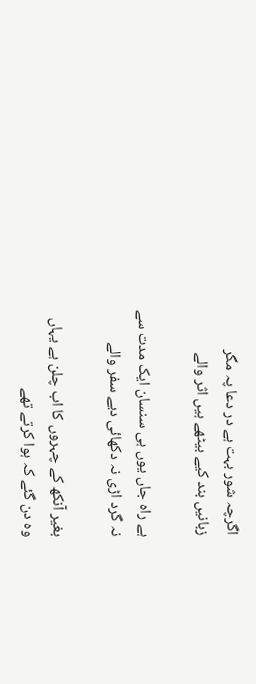اگرچہ شور بہت ہے در دعا پہ مگر
زبانیں بند کیے بیٹھے ہیں اثر والے

ہے راہ جاں یوں ہی سنسان ایک مدت سے
نہ گرد اڑی نہ دکھائی دیے سفر والے

بغیر آنکھ کے چہروں کا اب چلن ہے یہاں
وہ دن گئے کہ ہوا کرتے تھے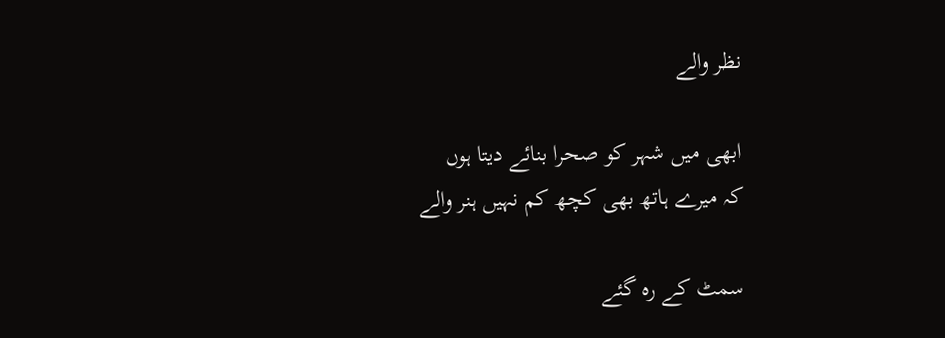نظر والے

ابھی میں شہر کو صحرا بنائے دیتا ہوں
کہ میرے ہاتھ بھی کچھ کم نہیں ہنر والے

سمٹ کے رہ گئے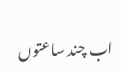اب چند ساعتوں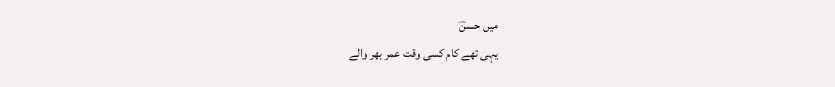میں حسنؔ
یہی تھے کام کسی وقت عمر بھر والے